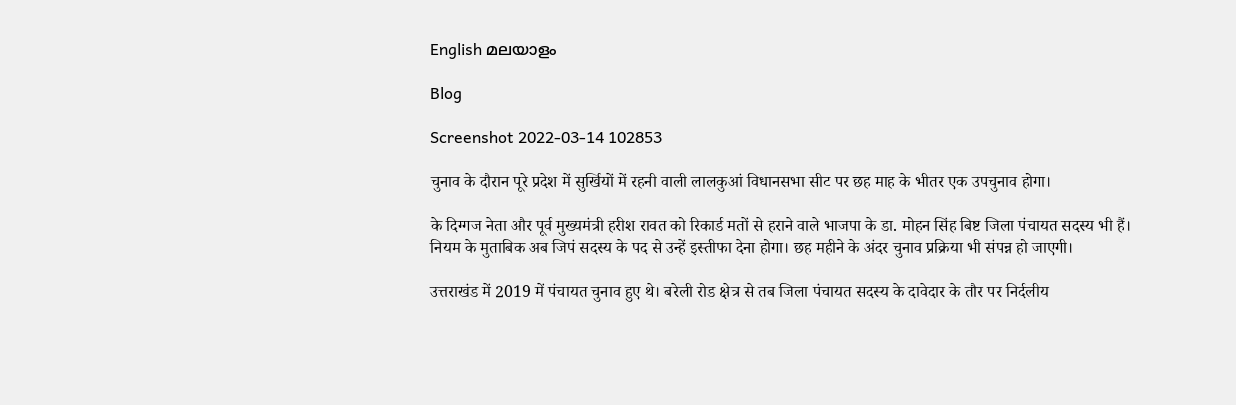English മലയാളം

Blog

Screenshot 2022-03-14 102853

चुनाव के दौरान पूरे प्रदेश में सुर्खियों में रहनी वाली लालकुआं विधानसभा सीट पर छह माह के भीतर एक उपचुनाव होगा।

के दिग्गज नेता और पूर्व मुख्यमंत्री हरीश रावत को रिकार्ड मतों से हराने वाले भाजपा के डा. मोहन सिंह बिष्ट जिला पंचायत सदस्य भी हैं। नियम के मुताबिक अब जिपं सदस्य के पद से उन्हें इस्तीफा देना होगा। छह महीने के अंदर चुनाव प्रक्रिया भी संपन्न हो जाएगी।

उत्तराखंड में 2019 में पंचायत चुनाव हुए थे। बरेली रोड क्षेत्र से तब जिला पंचायत सदस्य के दावेदार के तौर पर निर्दलीय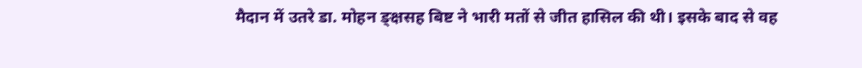मैदान में उतरे डा. मोहन ङ्क्षसह बिष्ट ने भारी मतों से जीत हासिल की थी। इसके बाद से वह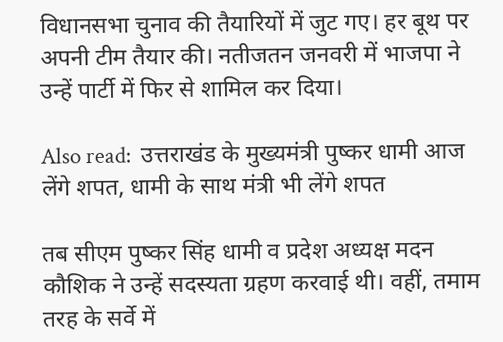विधानसभा चुनाव की तैयारियों में जुट गए। हर बूथ पर अपनी टीम तैयार की। नतीजतन जनवरी में भाजपा ने उन्हें पार्टी में फिर से शामिल कर दिया।

Also read:  उत्तराखंड के मुख्यमंत्री पुष्कर धामी आज लेंगे शपत, धामी के साथ मंत्री भी लेंगे शपत

तब सीएम पुष्कर सिंह धामी व प्रदेश अध्यक्ष मदन कौशिक ने उन्हें सदस्यता ग्रहण करवाई थी। वहीं, तमाम तरह के सर्वे में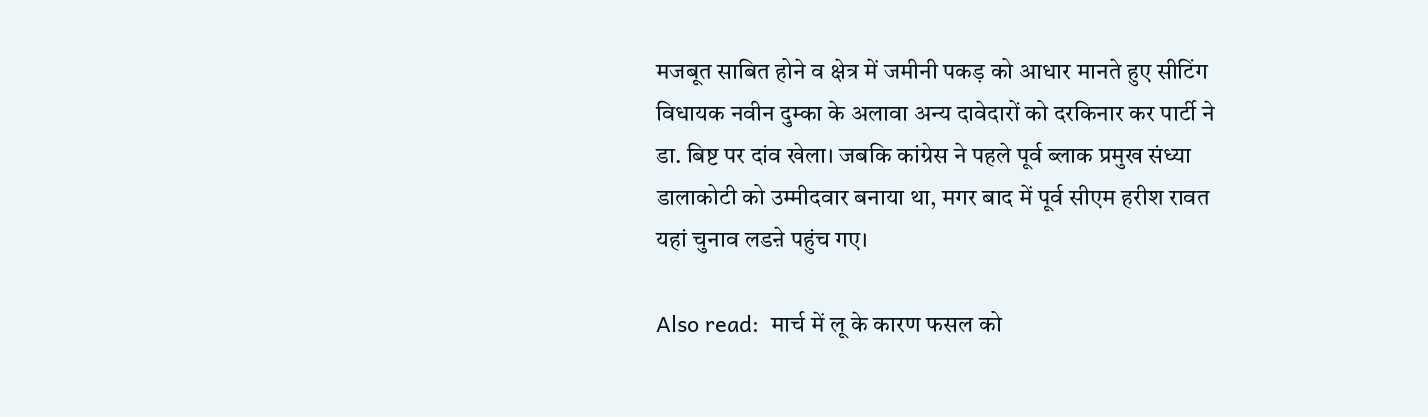मजबूत साबित होने व क्षेत्र में जमीनी पकड़ को आधार मानते हुए सीटिंग विधायक नवीन दुम्का के अलावा अन्य दावेदारों को दरकिनार कर पार्टी ने डा. बिष्ट पर दांव खेला। जबकि कांग्रेस ने पहले पूर्व ब्लाक प्रमुख संध्या डालाकोटी को उम्मीदवार बनाया था, मगर बाद में पूर्व सीएम हरीश रावत यहां चुनाव लडऩे पहुंच गए।

Also read:  मार्च में लू के कारण फसल को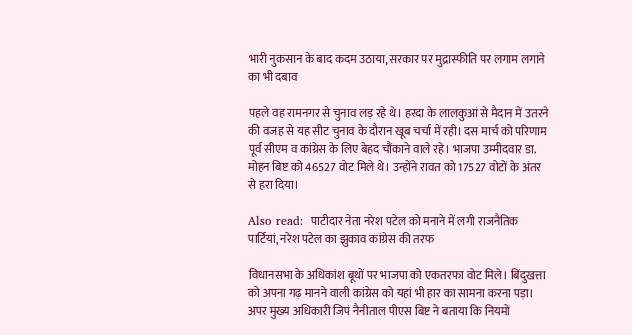भारी नुकसान के बाद कदम उठाया, सरकार पर मुद्रास्फीति पर लगाम लगाने का भी दबाव

पहले वह रामनगर से चुनाव लड़ रहे थे। हरदा के लालकुआं से मैदान में उतरने की वजह से यह सीट चुनाव के दौरान खूब चर्चा में रही। दस मार्च को परिणाम पूर्व सीएम व कांग्रेस के लिए बेहद चौंकाने वाले रहे। भाजपा उम्मीदवार डा. मोहन बिष्ट को 46527 वोट मिले थे। उन्होंने रावत को 17527 वोटों के अंतर से हरा दिया।

Also read:  पाटीदार नेता नरेश पटेल को मनाने में लगी राजनैतिक पार्टियां, नरेश पटेल का झुकाव कांग्रेस की तरफ

विधानसभा के अधिकांश बूथों पर भाजपा को एकतरफा वोट मिले। बिंदुखत्ता को अपना गढ़ मानने वाली कांग्रेस को यहां भी हार का सामना करना पड़ा। अपर मुख्य अधिकारी जिपं नैनीताल पीएस बिष्ट ने बताया कि नियमों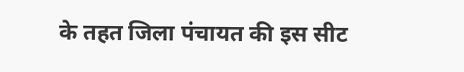के तहत जिला पंचायत की इस सीट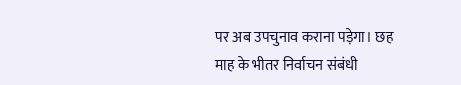पर अब उपचुनाव कराना पड़ेगा। छह माह के भीतर निर्वाचन संबंधी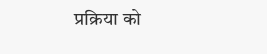प्रक्रिया को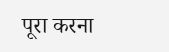पूरा करना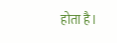होता है।